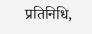प्रतिनिधि,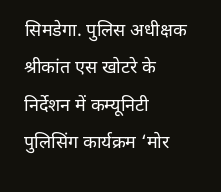सिमडेगा. पुलिस अधीक्षक श्रीकांत एस खोटरे के निर्देशन में कम्यूनिटी पुलिसिंग कार्यक्रम ‘मोर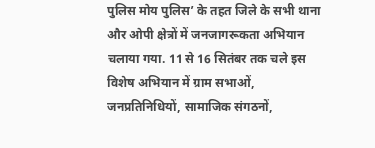पुलिस मोय पुलिस’ के तहत जिले के सभी थाना और ओपी क्षेत्रों में जनजागरूकता अभियान चलाया गया. 11 से 16 सितंबर तक चले इस विशेष अभियान में ग्राम सभाओं, जनप्रतिनिधियों, सामाजिक संगठनों,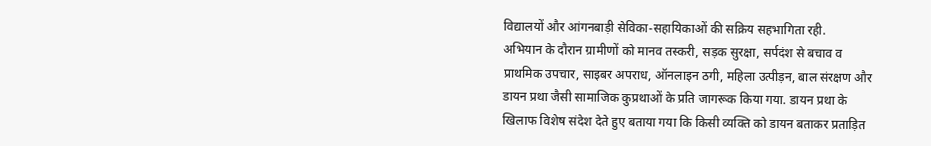विद्यालयों और आंगनबाड़ी सेविका-सहायिकाओं की सक्रिय सहभागिता रही.
अभियान के दौरान ग्रामीणों को मानव तस्करी, सड़क सुरक्षा, सर्पदंश से बचाव व प्राथमिक उपचार, साइबर अपराध, ऑनलाइन ठगी, महिला उत्पीड़न, बाल संरक्षण और डायन प्रथा जैसी सामाजिक कुप्रथाओं के प्रति जागरूक किया गया. डायन प्रथा के खिलाफ विशेष संदेश देते हुए बताया गया कि किसी व्यक्ति को डायन बताकर प्रताड़ित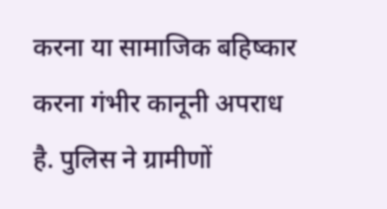करना या सामाजिक बहिष्कार करना गंभीर कानूनी अपराध है. पुलिस ने ग्रामीणों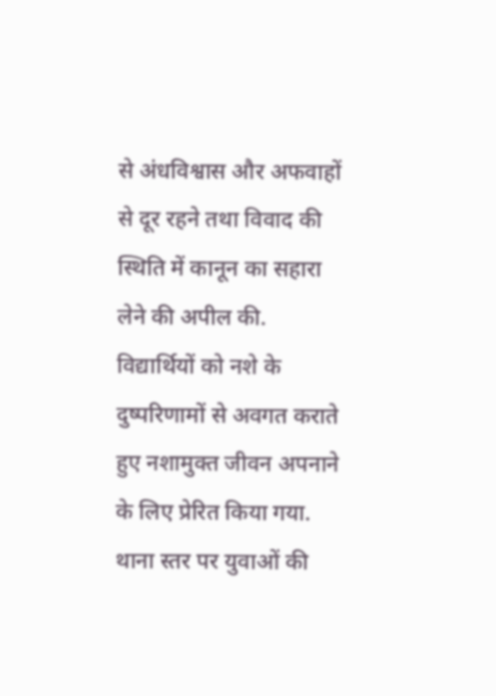से अंधविश्वास और अफवाहों से दूर रहने तथा विवाद की स्थिति में कानून का सहारा लेने की अपील की.
विद्यार्थियों को नशे के दुष्परिणामों से अवगत कराते हुए नशामुक्त जीवन अपनाने के लिए प्रेरित किया गया. थाना स्तर पर युवाओं की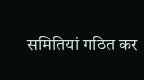समितियां गठित कर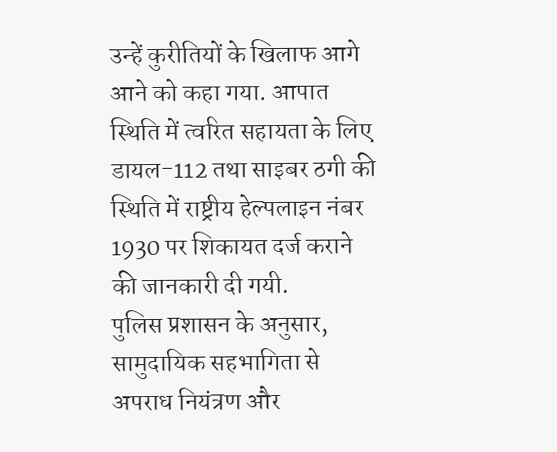उन्हें कुरीतियों के खिलाफ आगे आने को कहा गया. आपात स्थिति में त्वरित सहायता के लिए डायल-112 तथा साइबर ठगी की स्थिति में राष्ट्रीय हेल्पलाइन नंबर 1930 पर शिकायत दर्ज कराने की जानकारी दी गयी.
पुलिस प्रशासन के अनुसार, सामुदायिक सहभागिता से अपराध नियंत्रण और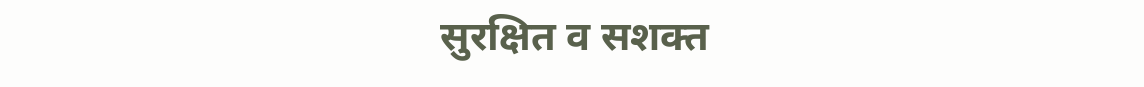सुरक्षित व सशक्त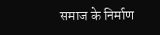समाज के निर्माण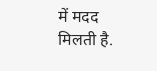में मदद मिलती है.